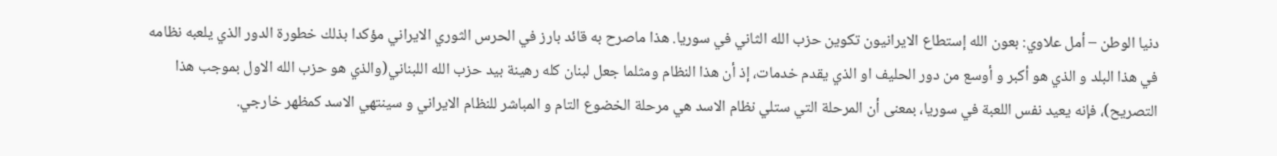دنيا الوطن – أمل علاوي: بعون الله إستطاع الايرانيون تکوين حزب الله الثاني في سوريا. هذا ماصرح به قائد بارز في الحرس الثوري الايراني مؤکدا بذلك خطورة الدور الذي يلعبه نظامه في هذا البلد و الذي هو أکبر و أوسع من دور الحليف او الذي يقدم خدمات، إذ أن هذا النظام ومثلما جعل لبنان کله رهينة بيد حزب الله اللبناني(والذي هو حزب الله الاول بموجب هذا التصريح)، فإنه يعيد نفس اللعبة في سوريا، بمعنى أن المرحلة التي ستلي نظام الاسد هي مرحلة الخضوع التام و المباشر للنظام الايراني و سينتهي الاسد کمظهر خارجي.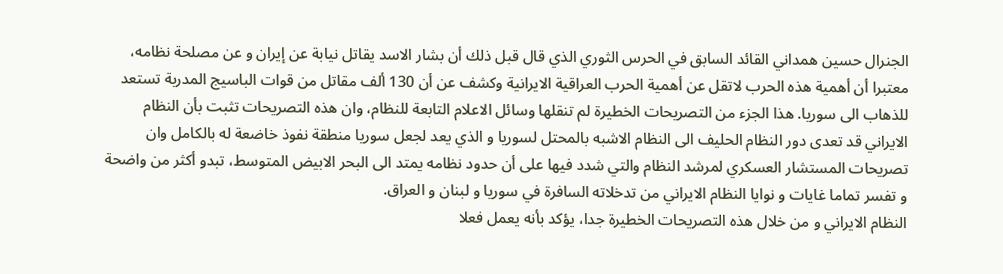الجنرال حسين همداني القائد السابق في الحرس الثوري الذي قال قبل ذلك أن بشار الاسد يقاتل نيابة عن إيران و عن مصلحة نظامه، معتبرا أن أهمية هذه الحرب لاتقل عن أهمية الحرب العراقية الايرانية وکشف عن أن 130 ألف مقاتل من قوات الباسيج المدربة تستعد للذهاب الى سوريا. هذا الجزء من التصريحات الخطيرة لم تنقلها وسائل الاعلام التابعة للنظام، وان هذه التصريحات تثبت بأن النظام الايراني قد تعدى دور النظام الحليف الى النظام الاشبه بالمحتل لسوريا و الذي يعد لجعل سوريا منطقة نفوذ خاضعة له بالکامل وان تصريحات المستشار العسکري لمرشد النظام والتي شدد فيها على أن حدود نظامه يمتد الى البحر الابيض المتوسط، تبدو أکثر من واضحة و تفسر تماما غايات و نوايا النظام الايراني من تدخلاته السافرة في سوريا و لبنان و العراق.
النظام الايراني و من خلال هذه التصريحات الخطيرة جدا، يؤکد بأنه يعمل فعلا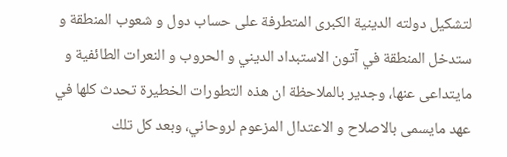لتشکيل دولته الدينية الکبرى المتطرفة على حساب دول و شعوب المنطقة و ستدخل المنطقة في آتون الاستبداد الديني و الحروب و النعرات الطائفية و مايتداعى عنها، وجدير بالملاحظة ان هذه التطورات الخطيرة تحدث کلها في عهد مايسمى بالاصلاح و الاعتدال المزعوم لروحاني، وبعد کل تلك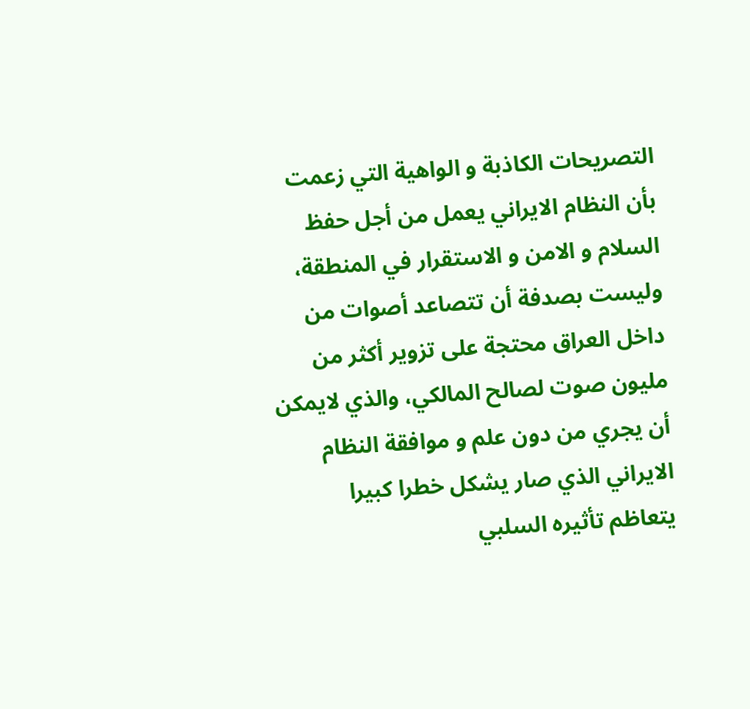التصريحات الکاذبة و الواهية التي زعمت بأن النظام الايراني يعمل من أجل حفظ السلام و الامن و الاستقرار في المنطقة، وليست بصدفة أن تتصاعد أصوات من داخل العراق محتجة على تزوير أکثر من مليون صوت لصالح المالکي، والذي لايمکن أن يجري من دون علم و موافقة النظام الايراني الذي صار يشکل خطرا کبيرا يتعاظم تأثيره السلبي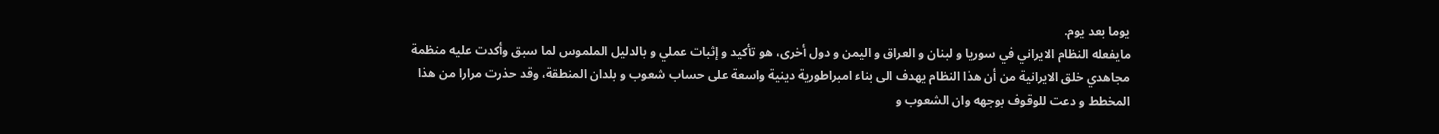يوما بعد يوم.
مايفعله النظام الايراني في سوريا و لبنان و العراق و اليمن و دول أخرى، هو تأکيد و إثبات عملي و بالدليل الملموس لما سبق وأکدت عليه منظمة مجاهدي خلق الايرانية من أن هذا النظام يهدف الى بناء امبراطورية دينية واسعة على حساب شعوب و بلدان المنطقة، وقد حذرت مرارا من هذا المخطط و دعت للوقوف بوجهه وان الشعوب و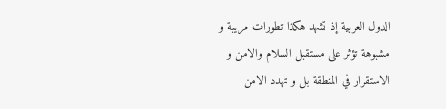الدول العربية إذ تشهد هکذا تطورات مريبة و مشبوهة تؤثر على مستقبل السلام والامن و الاستقرار في المنطقة بل و تهدد الامن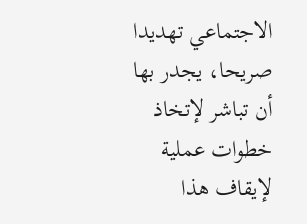الاجتماعي تهديدا صريحا، يجدر بها أن تباشر لإتخاذ خطوات عملية لإيقاف هذا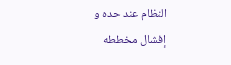النظام عند حده و إفشال مخططه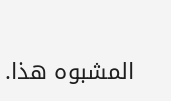المشبوه هذا.